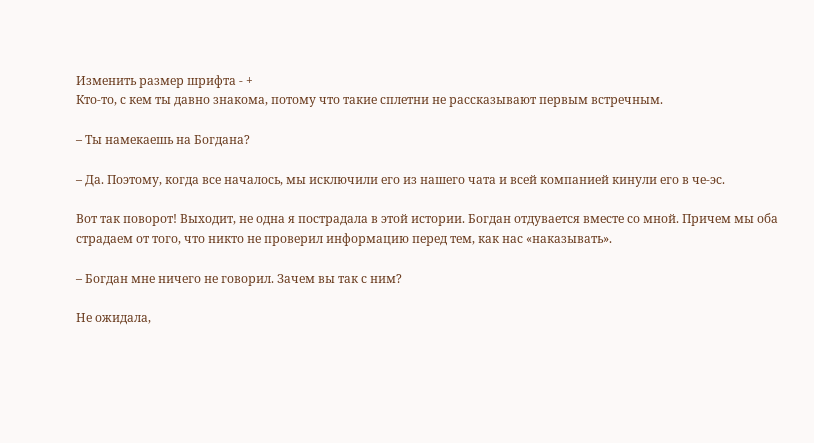Изменить размер шрифта - +
Кто-то, с кем ты давно знакома, потому что такие сплетни не рассказывают первым встречным.

– Ты намекаешь на Богдана?

– Да. Поэтому, когда все началось, мы исключили его из нашего чата и всей компанией кинули его в че-эс.

Вот так поворот! Выходит, не одна я пострадала в этой истории. Богдан отдувается вместе со мной. Причем мы оба страдаем от того, что никто не проверил информацию перед тем, как нас «наказывать».

– Богдан мне ничего не говорил. Зачем вы так с ним?

Не ожидала,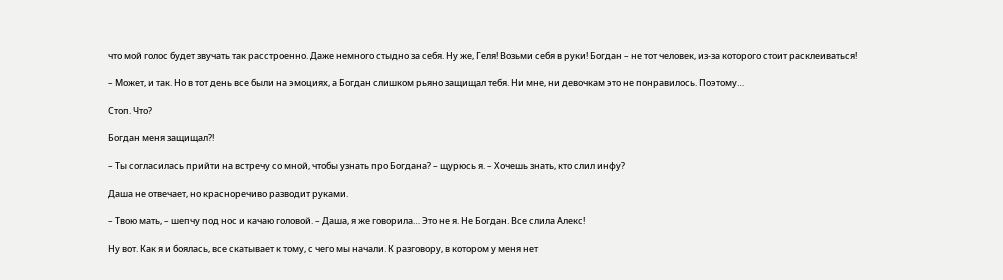что мой голос будет звучать так расстроенно. Даже немного стыдно за себя. Ну же, Геля! Возьми себя в руки! Богдан – не тот человек, из-за которого стоит расклеиваться!

– Может, и так. Но в тот день все были на эмоциях, а Богдан слишком рьяно защищал тебя. Ни мне, ни девочкам это не понравилось. Поэтому…

Стоп. Что?

Богдан меня защищал?!

– Ты согласилась прийти на встречу со мной, чтобы узнать про Богдана? – щурюсь я. – Хочешь знать, кто слил инфу?

Даша не отвечает, но красноречиво разводит руками.

– Твою мать, – шепчу под нос и качаю головой. – Даша, я же говорила… Это не я. Не Богдан. Все слила Алекс!

Ну вот. Как я и боялась, все скатывает к тому, с чего мы начали. К разговору, в котором у меня нет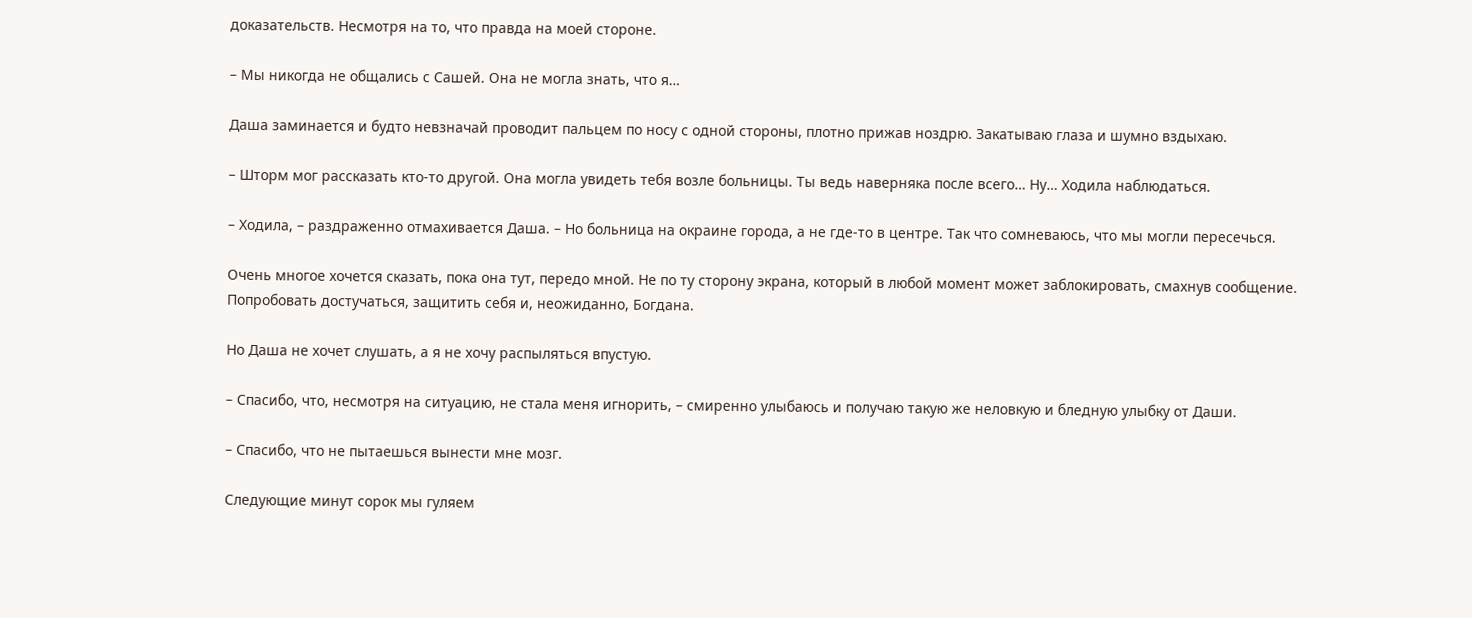доказательств. Несмотря на то, что правда на моей стороне.

– Мы никогда не общались с Сашей. Она не могла знать, что я…

Даша заминается и будто невзначай проводит пальцем по носу с одной стороны, плотно прижав ноздрю. Закатываю глаза и шумно вздыхаю.

– Шторм мог рассказать кто-то другой. Она могла увидеть тебя возле больницы. Ты ведь наверняка после всего… Ну… Ходила наблюдаться.

– Ходила, – раздраженно отмахивается Даша. – Но больница на окраине города, а не где-то в центре. Так что сомневаюсь, что мы могли пересечься.

Очень многое хочется сказать, пока она тут, передо мной. Не по ту сторону экрана, который в любой момент может заблокировать, смахнув сообщение. Попробовать достучаться, защитить себя и, неожиданно, Богдана.

Но Даша не хочет слушать, а я не хочу распыляться впустую.

– Спасибо, что, несмотря на ситуацию, не стала меня игнорить, – смиренно улыбаюсь и получаю такую же неловкую и бледную улыбку от Даши.

– Спасибо, что не пытаешься вынести мне мозг.

Следующие минут сорок мы гуляем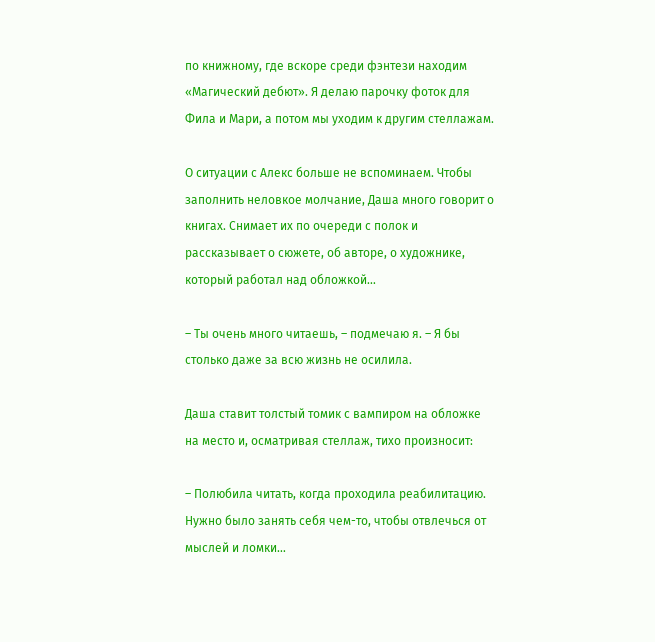по книжному, где вскоре среди фэнтези находим «Магический дебют». Я делаю парочку фоток для Фила и Мари, а потом мы уходим к другим стеллажам.

О ситуации с Алекс больше не вспоминаем. Чтобы заполнить неловкое молчание, Даша много говорит о книгах. Снимает их по очереди с полок и рассказывает о сюжете, об авторе, о художнике, который работал над обложкой…

– Ты очень много читаешь, – подмечаю я. – Я бы столько даже за всю жизнь не осилила.

Даша ставит толстый томик с вампиром на обложке на место и, осматривая стеллаж, тихо произносит:

– Полюбила читать, когда проходила реабилитацию. Нужно было занять себя чем-то, чтобы отвлечься от мыслей и ломки…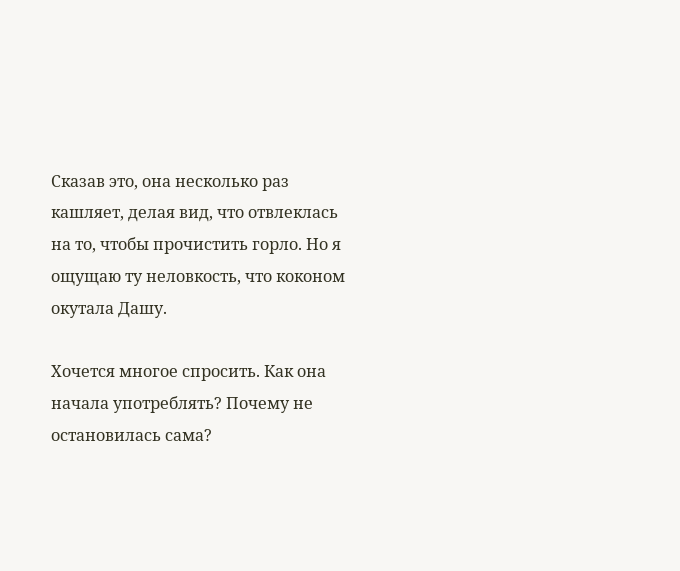Сказав это, она несколько раз кашляет, делая вид, что отвлеклась на то, чтобы прочистить горло. Но я ощущаю ту неловкость, что коконом окутала Дашу.

Хочется многое спросить. Как она начала употреблять? Почему не остановилась сама?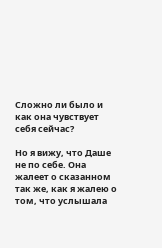Сложно ли было и как она чувствует себя сейчас?

Но я вижу, что Даше не по себе. Она жалеет о сказанном так же, как я жалею о том, что услышала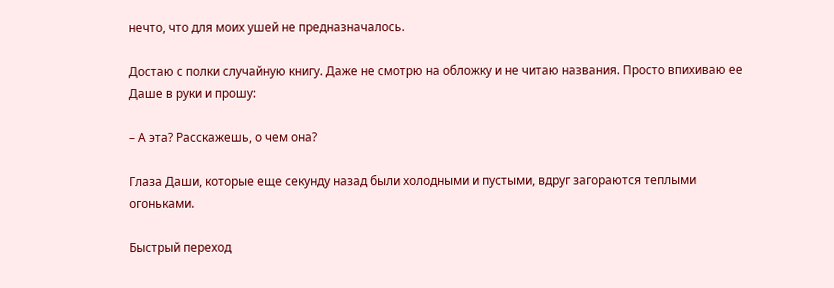нечто, что для моих ушей не предназначалось.

Достаю с полки случайную книгу. Даже не смотрю на обложку и не читаю названия. Просто впихиваю ее Даше в руки и прошу:

– А эта? Расскажешь, о чем она?

Глаза Даши, которые еще секунду назад были холодными и пустыми, вдруг загораются теплыми огоньками.

Быстрый переход